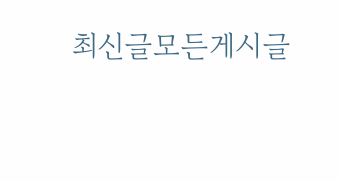최신글모든게시글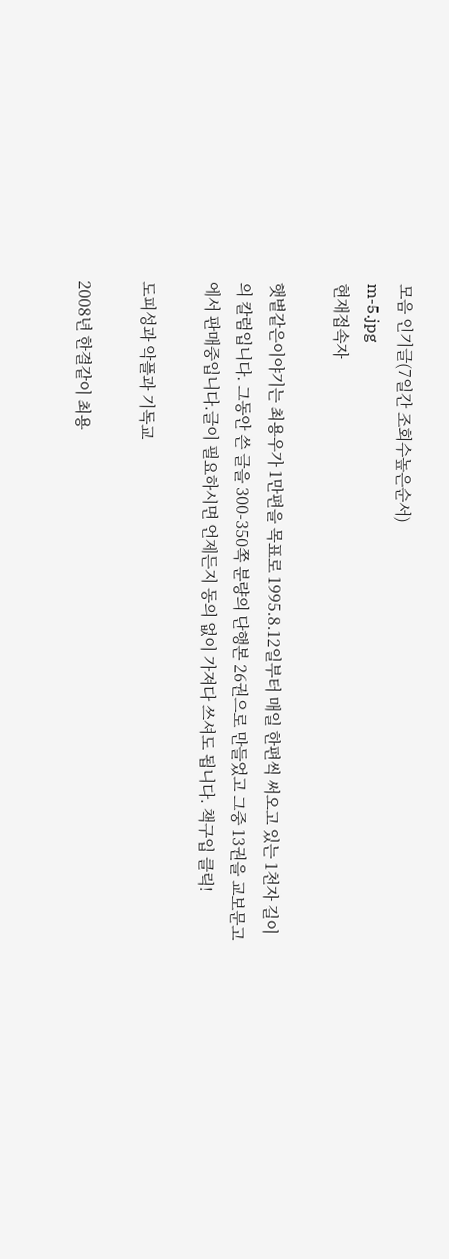모음 인기글(7일간 조회수높은순서)
m-5.jpg
현재접속자

햇볕같은이야기는 최용우가 1만편을 목표로 1995.8.12일부터 매일 한편씩 써오고 있는 1천자 길이의 칼럼입니다. 그동안 쓴 글을 300-350쪽 분량의 단행본 26권으로 만들었고 그중 13권을 교보문고에서 판매중입니다.글이 필요하시면 언제든지 동의 없이 가져다 쓰셔도 됩니다. 책구입 클릭!

도피성과 악플과 기독교

2008년 한결같이 최용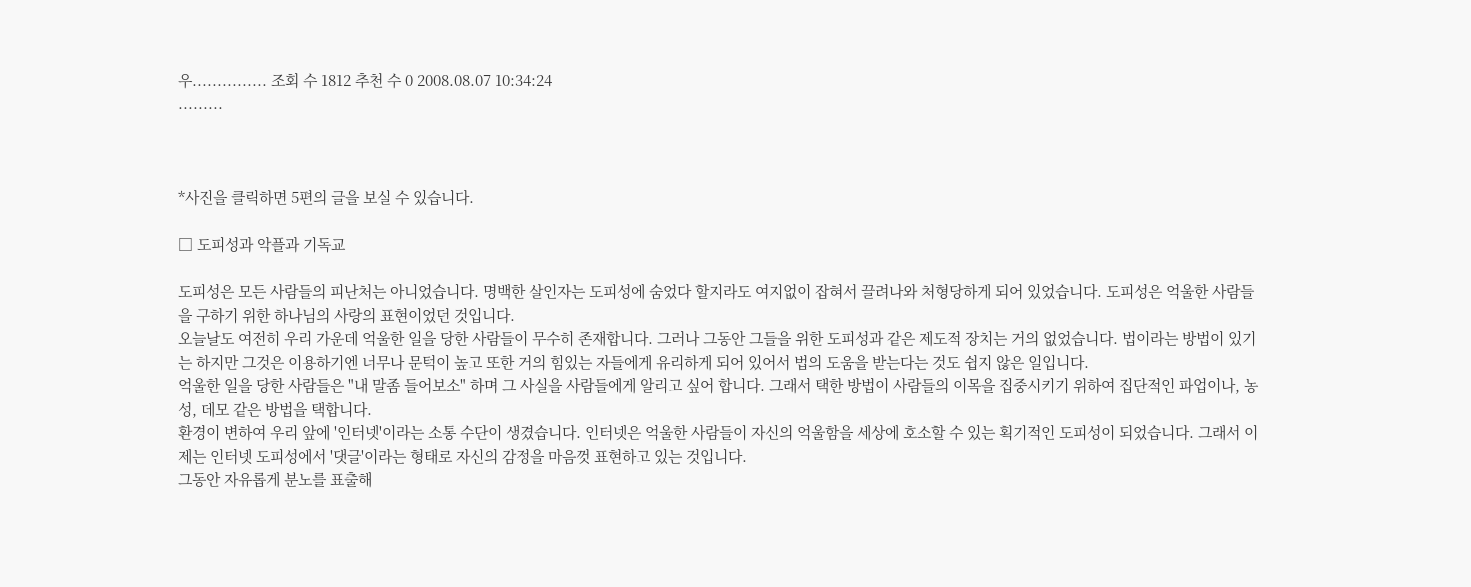우............... 조회 수 1812 추천 수 0 2008.08.07 10:34:24
.........



*사진을 클릭하면 5편의 글을 보실 수 있습니다.

□ 도피성과 악플과 기독교

도피성은 모든 사람들의 피난처는 아니었습니다. 명백한 살인자는 도피성에 숨었다 할지라도 여지없이 잡혀서 끌려나와 처형당하게 되어 있었습니다. 도피성은 억울한 사람들을 구하기 위한 하나님의 사랑의 표현이었던 것입니다.
오늘날도 여전히 우리 가운데 억울한 일을 당한 사람들이 무수히 존재합니다. 그러나 그동안 그들을 위한 도피성과 같은 제도적 장치는 거의 없었습니다. 법이라는 방법이 있기는 하지만 그것은 이용하기엔 너무나 문턱이 높고 또한 거의 힘있는 자들에게 유리하게 되어 있어서 법의 도움을 받는다는 것도 쉽지 않은 일입니다.
억울한 일을 당한 사람들은 "내 말좀 들어보소" 하며 그 사실을 사람들에게 알리고 싶어 합니다. 그래서 택한 방법이 사람들의 이목을 집중시키기 위하여 집단적인 파업이나, 농성, 데모 같은 방법을 택합니다.
환경이 변하여 우리 앞에 '인터넷'이라는 소통 수단이 생겼습니다. 인터넷은 억울한 사람들이 자신의 억울함을 세상에 호소할 수 있는 획기적인 도피성이 되었습니다. 그래서 이제는 인터넷 도피성에서 '댓글'이라는 형태로 자신의 감정을 마음껏 표현하고 있는 것입니다.
그동안 자유롭게 분노를 표출해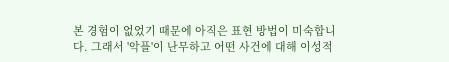본 경험이 없었기 때문에 아직은 표현 방법이 미숙합니다. 그래서 '악플'이 난무하고 어떤 사건에 대해 이성적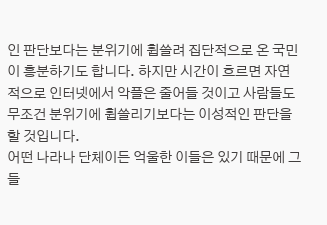인 판단보다는 분위기에 휩쓸려 집단적으로 온 국민이 흥분하기도 합니다. 하지만 시간이 흐르면 자연적으로 인터넷에서 악플은 줄어들 것이고 사람들도 무조건 분위기에 휩쓸리기보다는 이성적인 판단을 할 것입니다.
어떤 나라나 단체이든 억울한 이들은 있기 때문에 그들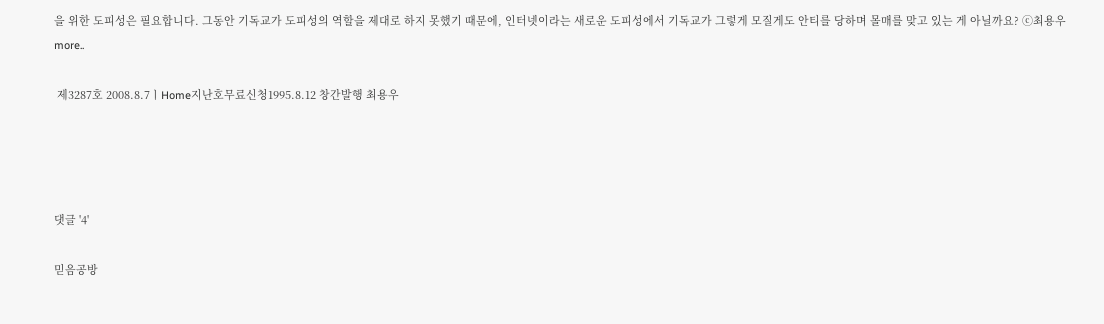을 위한 도피성은 필요합니다. 그동안 기독교가 도피성의 역할을 제대로 하지 못했기 때문에, 인터넷이라는 새로운 도피성에서 기독교가 그렇게 모질게도 안티를 당하며 몰매를 맞고 있는 게 아닐까요? ⓒ최용우
more..

 제3287호 2008.8.7ㅣHome지난호무료신청1995.8.12 창간발행 최용우




댓글 '4'

믿음공방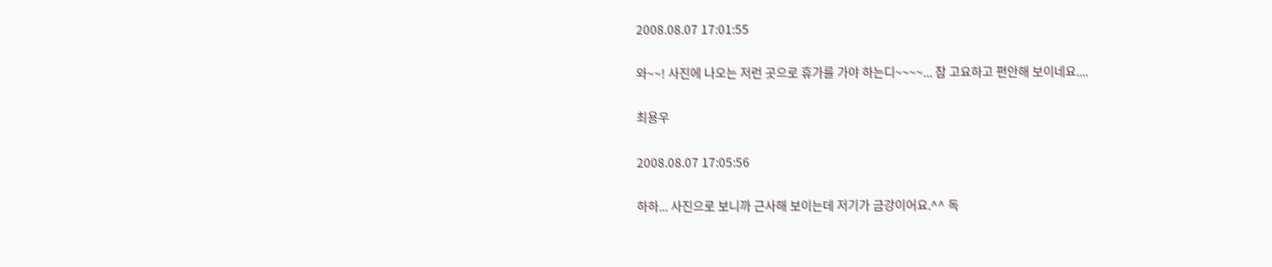2008.08.07 17:01:55

와~~! 사진에 나오는 저런 곳으로 휴가를 가야 하는디~~~~... 참 고요하고 편안해 보이네요....

최용우

2008.08.07 17:05:56

하하... 사진으로 보니까 근사해 보이는데 저기가 금강이어요.^^ 독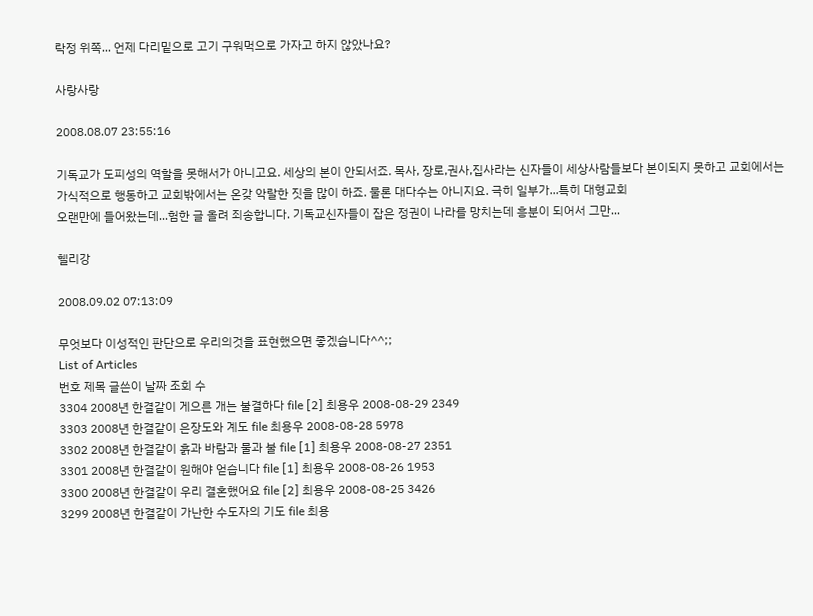락정 위쪽... 언제 다리밑으로 고기 구워먹으로 가자고 하지 않았나요?

사랑사랑

2008.08.07 23:55:16

기독교가 도피성의 역할을 못해서가 아니고요. 세상의 본이 안되서죠. 목사, 장로,권사,집사라는 신자들이 세상사람들보다 본이되지 못하고 교회에서는 가식적으로 행동하고 교회밖에서는 온갖 악랄한 짓을 많이 하죠. 물론 대다수는 아니지요. 극히 일부가...특히 대형교회
오랜만에 들어왔는데...험한 글 올려 죄송합니다. 기독교신자들이 잡은 정권이 나라를 망치는데 흥분이 되어서 그만...

헬리강

2008.09.02 07:13:09

무엇보다 이성적인 판단으로 우리의것을 표현했으면 좋겠습니다^^;;
List of Articles
번호 제목 글쓴이 날짜 조회 수
3304 2008년 한결같이 게으른 개는 불결하다 file [2] 최용우 2008-08-29 2349
3303 2008년 한결같이 은장도와 계도 file 최용우 2008-08-28 5978
3302 2008년 한결같이 흙과 바람과 물과 불 file [1] 최용우 2008-08-27 2351
3301 2008년 한결같이 원해야 얻습니다 file [1] 최용우 2008-08-26 1953
3300 2008년 한결같이 우리 결혼했어요 file [2] 최용우 2008-08-25 3426
3299 2008년 한결같이 가난한 수도자의 기도 file 최용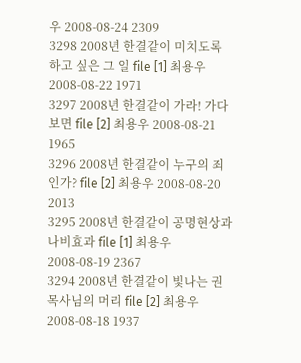우 2008-08-24 2309
3298 2008년 한결같이 미치도록 하고 싶은 그 일 file [1] 최용우 2008-08-22 1971
3297 2008년 한결같이 가라! 가다보면 file [2] 최용우 2008-08-21 1965
3296 2008년 한결같이 누구의 죄인가? file [2] 최용우 2008-08-20 2013
3295 2008년 한결같이 공명현상과 나비효과 file [1] 최용우 2008-08-19 2367
3294 2008년 한결같이 빛나는 권목사님의 머리 file [2] 최용우 2008-08-18 1937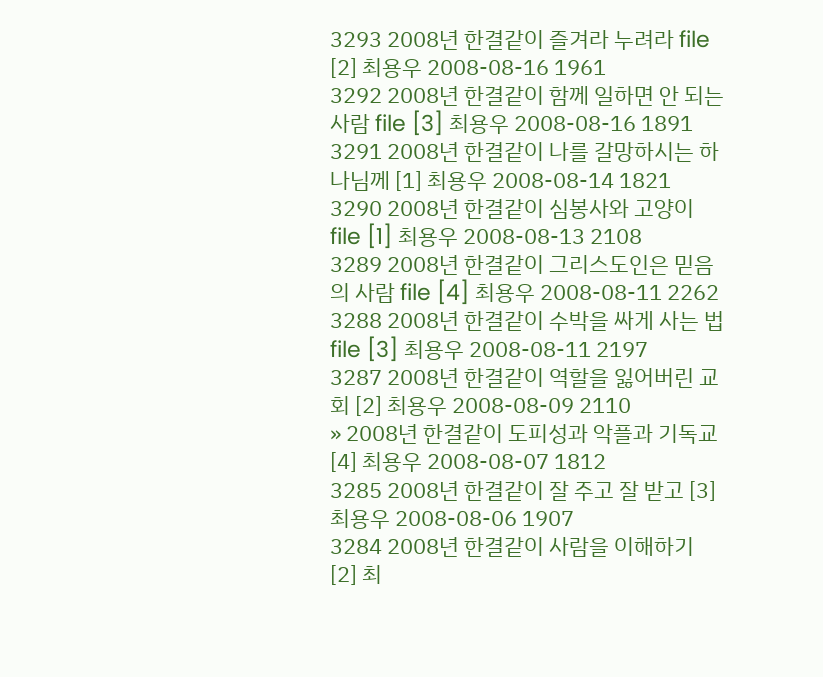3293 2008년 한결같이 즐겨라 누려라 file [2] 최용우 2008-08-16 1961
3292 2008년 한결같이 함께 일하면 안 되는 사람 file [3] 최용우 2008-08-16 1891
3291 2008년 한결같이 나를 갈망하시는 하나님께 [1] 최용우 2008-08-14 1821
3290 2008년 한결같이 심봉사와 고양이 file [1] 최용우 2008-08-13 2108
3289 2008년 한결같이 그리스도인은 믿음의 사람 file [4] 최용우 2008-08-11 2262
3288 2008년 한결같이 수박을 싸게 사는 법 file [3] 최용우 2008-08-11 2197
3287 2008년 한결같이 역할을 잃어버린 교회 [2] 최용우 2008-08-09 2110
» 2008년 한결같이 도피성과 악플과 기독교 [4] 최용우 2008-08-07 1812
3285 2008년 한결같이 잘 주고 잘 받고 [3] 최용우 2008-08-06 1907
3284 2008년 한결같이 사람을 이해하기 [2] 최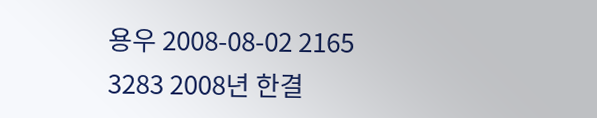용우 2008-08-02 2165
3283 2008년 한결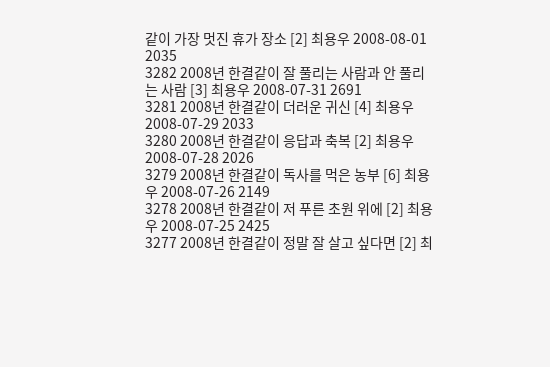같이 가장 멋진 휴가 장소 [2] 최용우 2008-08-01 2035
3282 2008년 한결같이 잘 풀리는 사람과 안 풀리는 사람 [3] 최용우 2008-07-31 2691
3281 2008년 한결같이 더러운 귀신 [4] 최용우 2008-07-29 2033
3280 2008년 한결같이 응답과 축복 [2] 최용우 2008-07-28 2026
3279 2008년 한결같이 독사를 먹은 농부 [6] 최용우 2008-07-26 2149
3278 2008년 한결같이 저 푸른 초원 위에 [2] 최용우 2008-07-25 2425
3277 2008년 한결같이 정말 잘 살고 싶다면 [2] 최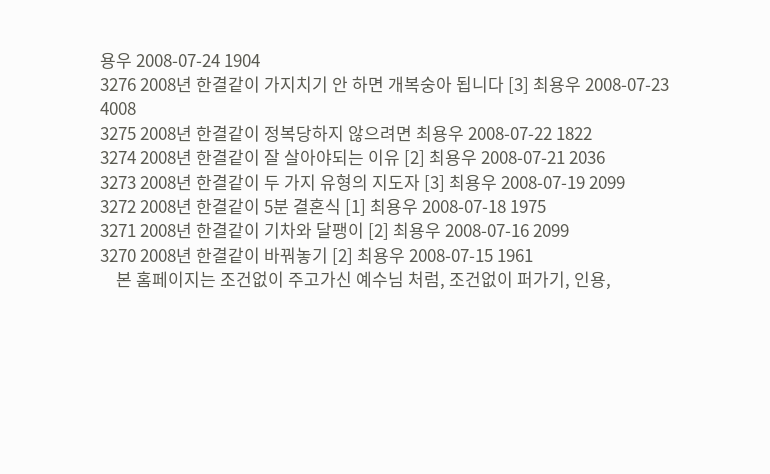용우 2008-07-24 1904
3276 2008년 한결같이 가지치기 안 하면 개복숭아 됩니다 [3] 최용우 2008-07-23 4008
3275 2008년 한결같이 정복당하지 않으려면 최용우 2008-07-22 1822
3274 2008년 한결같이 잘 살아야되는 이유 [2] 최용우 2008-07-21 2036
3273 2008년 한결같이 두 가지 유형의 지도자 [3] 최용우 2008-07-19 2099
3272 2008년 한결같이 5분 결혼식 [1] 최용우 2008-07-18 1975
3271 2008년 한결같이 기차와 달팽이 [2] 최용우 2008-07-16 2099
3270 2008년 한결같이 바꿔놓기 [2] 최용우 2008-07-15 1961
    본 홈페이지는 조건없이 주고가신 예수님 처럼, 조건없이 퍼가기, 인용,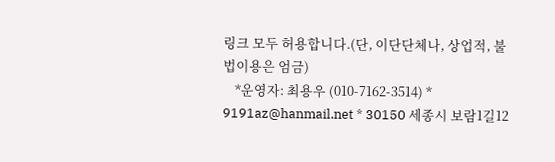링크 모두 허용합니다.(단, 이단단체나, 상업적, 불법이용은 엄금)
    *운영자: 최용우 (010-7162-3514) * 9191az@hanmail.net * 30150 세종시 보람1길12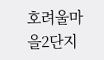호려울마을2단지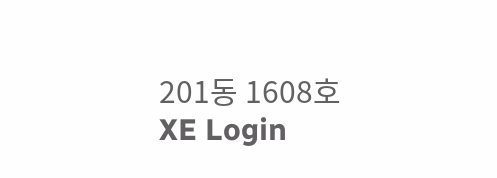201동 1608호
XE Login